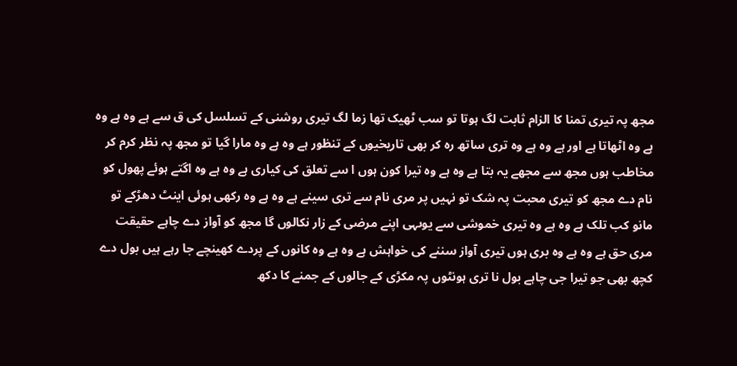مجھ پہ تیری تمنا کا الزام ثابت لگ ہوتا تو سب ٹھیک تھا زما لگ تیری روشنی کے تسلسل کی ق سے ہے وہ ہے وہ ہے وہ اٹھاتا ہے اور ہے وہ ہے وہ تری ساتھ رہ کر بھی تاریخیوں کے تنظور ہے وہ ہے وہ مارا گیا تو مجھ پہ نظر کرم کر مخاطب ہوں مجھ سے مجھے یہ بتا ہے وہ ہے وہ تیرا کون ہوں ا سے تعلق کی کیاری ہے وہ ہے وہ اگتے ہوئے پھول کو نام دے مجھ کو تیری محبت پہ شک تو نہیں پر مری نام سے تری سینے ہے وہ ہے وہ رکھی ہوئی اینٹ دھڑکے تو مانو کب تلک ہے وہ ہے وہ تیری خموشی سے یوںہی اپنے مرضی کے زار نکالوں گا مجھ کو آواز دے چاہے حقیقت مری حق ہے وہ ہے وہ بری ہوں تیری آواز سننے کی خواہش ہے وہ ہے وہ کانوں کے پردے کھینچے جا رہے ہیں بول دے کچھ بھی جو تیرا جی چاہے بول نا تری ہونٹوں پہ مکڑی کے جالوں کے جمنے کا دکھ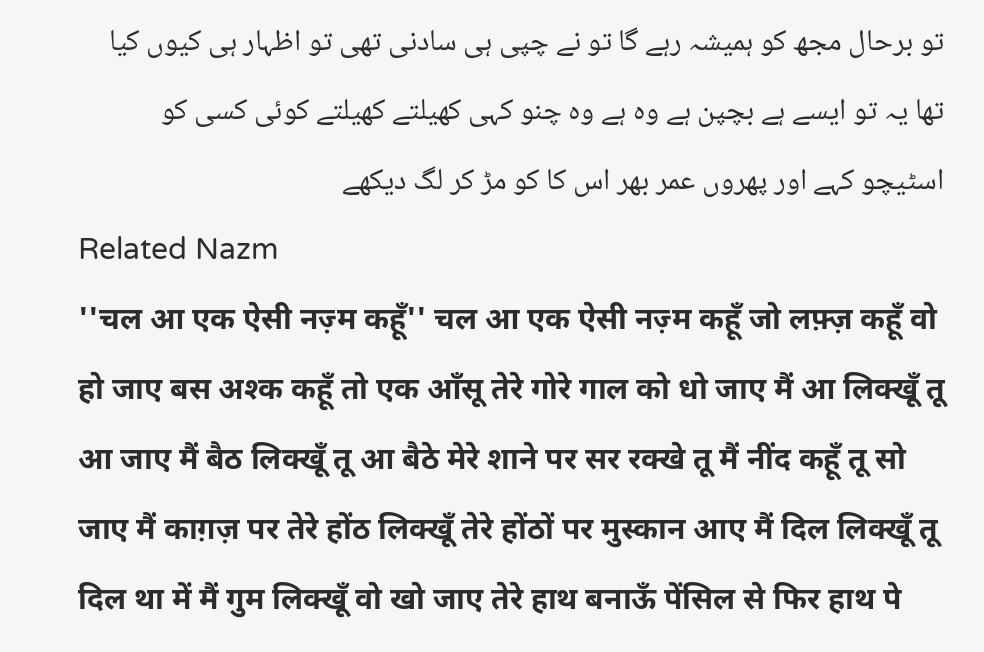تو برحال مجھ کو ہمیشہ رہے گا تو نے چپی ہی سادنی تھی تو اظہار ہی کیوں کیا تھا یہ تو ایسے ہے بچپن ہے وہ ہے وہ چنو کہی کھیلتے کھیلتے کوئی کسی کو اسٹیچو کہے اور پھروں عمر بھر اس کا کو مڑ کر لگ دیکھے
Related Nazm
''चल आ एक ऐसी नज़्म कहूँ'' चल आ एक ऐसी नज़्म कहूँ जो लफ़्ज़ कहूँ वो हो जाए बस अश्क कहूँ तो एक आँसू तेरे गोरे गाल को धो जाए मैं आ लिक्खूँ तू आ जाए मैं बैठ लिक्खूँ तू आ बैठे मेरे शाने पर सर रक्खे तू मैं नींद कहूँ तू सो जाए मैं काग़ज़ पर तेरे होंठ लिक्खूँ तेरे होंठों पर मुस्कान आए मैं दिल लिक्खूँ तू दिल था में मैं गुम लिक्खूँ वो खो जाए तेरे हाथ बनाऊँ पेंसिल से फिर हाथ पे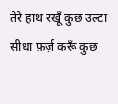तेरे हाथ रखूँ कुछ उल्टा सीधा फ़र्ज़ करूँ कुछ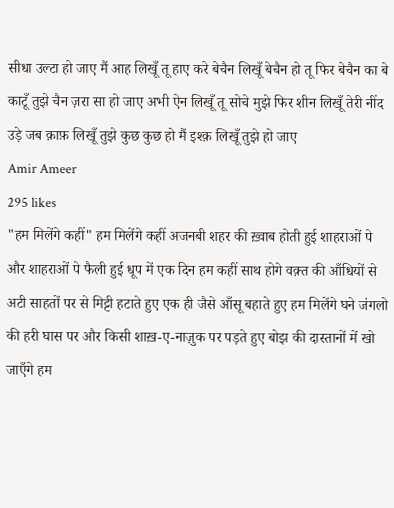सीधा उल्टा हो जाए मैं आह लिखूँ तू हाए करे बेचैन लिखूँ बेचैन हो तू फिर बेचैन का बे काटूँ तुझे चैन ज़रा सा हो जाए अभी ऐन लिखूँ तू सोचे मुझे फिर शीन लिखूँ तेरी नींद उड़े जब क़ाफ़ लिखूँ तुझे कुछ कुछ हो मैं इश्क़ लिखूँ तुझे हो जाए
Amir Ameer
295 likes
"हम मिलेंगे कहीं" हम मिलेंगे कहीं अजनबी शहर की ख़्वाब होती हुई शाहराओं पे और शाहराओं पे फैली हुई धूप में एक दिन हम कहीं साथ होगे वक़्त की आँधियों से अटी साहतों पर से मिट्टी हटाते हुए एक ही जैसे आँसू बहाते हुए हम मिलेंगे घने जंगलो की हरी घास पर और किसी शाख़-ए-नाज़ुक पर पड़ते हुए बोझ की दास्तानों में खो जाएँगे हम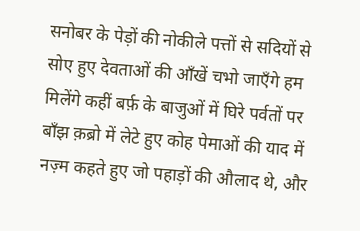सनोबर के पेड़ों की नोकीले पत्तों से सदियों से सोए हुए देवताओं की आँखें चभो जाएँगे हम मिलेंगे कहीं बर्फ़ के बाजुओं में घिरे पर्वतों पर बाँझ क़ब्रो में लेटे हुए कोह पेमाओं की याद में नज़्म कहते हुए जो पहाड़ों की औलाद थे, और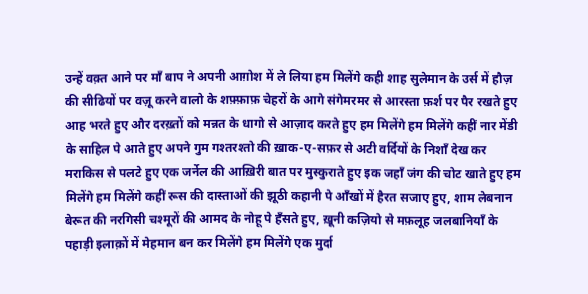उन्हें वक़्त आने पर माँ बाप ने अपनी आग़ोश में ले लिया हम मिलेंगे कही शाह सुलेमान के उर्स में हौज़ की सीढियों पर वज़ू करने वालो के शफ़्फ़ाफ़ चेहरों के आगे संगेमरमर से आरस्ता फ़र्श पर पैर रखते हुए आह भरते हुए और दरख़्तों को मन्नत के धागो से आज़ाद करते हुए हम मिलेंगे हम मिलेंगे कहीं नार मेंडी के साहिल पे आते हुए अपने गुम गश्तरश्तो की ख़ाक-ए-सफ़र से अटी वर्दियों के निशाँ देख कर मराकिस से पलटे हुए एक जर्नेल की आख़िरी बात पर मुस्कुराते हुए इक जहाँ जंग की चोट खाते हुए हम मिलेंगे हम मिलेंगे कहीं रूस की दास्ताओं की झूठी कहानी पे आँखों में हैरत सजाए हुए, शाम लेबनान बेरूत की नरगिसी चश्मूरों की आमद के नोहू पे हँसते हुए, ख़ूनी कज़ियो से मफ़लूह जलबानियाँ के पहाड़ी इलाक़ों में मेहमान बन कर मिलेंगे हम मिलेंगे एक मुर्दा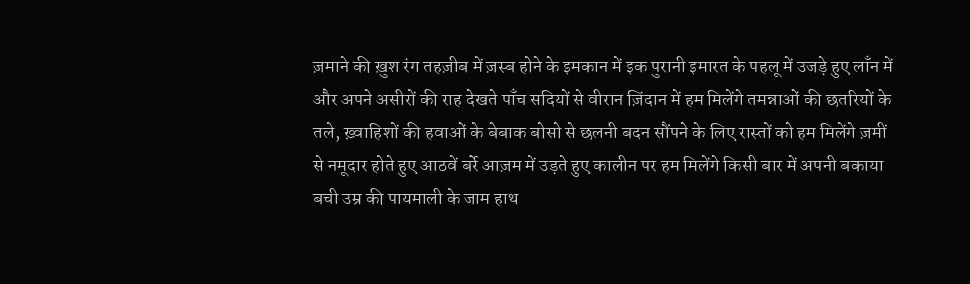ज़माने की ख़ुश रंग तहज़ीब में ज़स्ब होने के इमकान में इक पुरानी इमारत के पहलू में उजड़े हुए लाँन में और अपने असीरों की राह देखते पाँच सदियों से वीरान ज़िंदान में हम मिलेंगे तमन्नाओं की छतरियों के तले, ख़्वाहिशों की हवाओं के बेबाक बोसो से छलनी बदन सौंपने के लिए रास्तों को हम मिलेंगे ज़मीं से नमूदार होते हुए आठवें बर्रे आज़म में उड़ते हुए कालीन पर हम मिलेंगे किसी बार में अपनी बकाया बची उम्र की पायमाली के जाम हाथ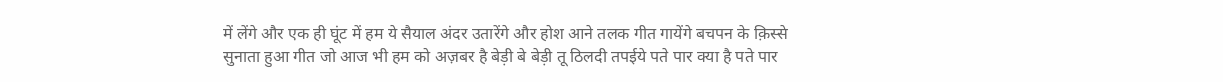में लेंगे और एक ही घूंट में हम ये सैयाल अंदर उतारेंगे और होश आने तलक गीत गायेंगे बचपन के क़िस्से सुनाता हुआ गीत जो आज भी हम को अज़बर है बेड़ी बे बेड़ी तू ठिलदी तपईये पते पार क्या है पते पार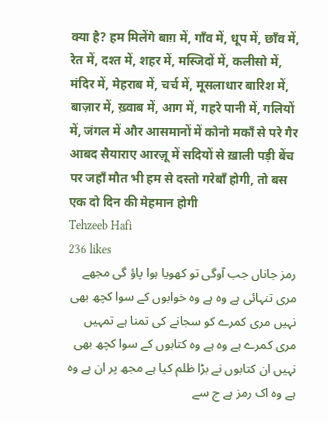क्या है? हम मिलेंगे बाग़ में, गाँव में, धूप में, छाँव में, रेत में, दश्त में, शहर में, मस्जिदों में, कलीसो में, मंदिर में, मेहराब में, चर्च में, मूसलाधार बारिश में, बाज़ार में, ख़्वाब में, आग में, गहरे पानी में, गलियों में, जंगल में और आसमानों में कोनो मकाँ से परे गैर आबद सैयाराए आरज़ू में सदियों से ख़ाली पड़ी बेंच पर जहाँ मौत भी हम से दस्तो गरेबाँ होगी, तो बस एक दो दिन की मेहमान होगी
Tehzeeb Hafi
236 likes
رمز جاناں جب آوگی تو کھویا ہوا پاؤ گی مجھے مری تنہائی ہے وہ ہے وہ خوابوں کے سوا کچھ بھی نہیں مری کمرے کو سجانے کی تمنا ہے تمہیں مری کمرے ہے وہ ہے وہ کتابوں کے سوا کچھ بھی نہیں ان کتابوں نے بڑا ظلم کیا ہے مجھ پر ان ہے وہ ہے وہ اک رمز ہے ج سے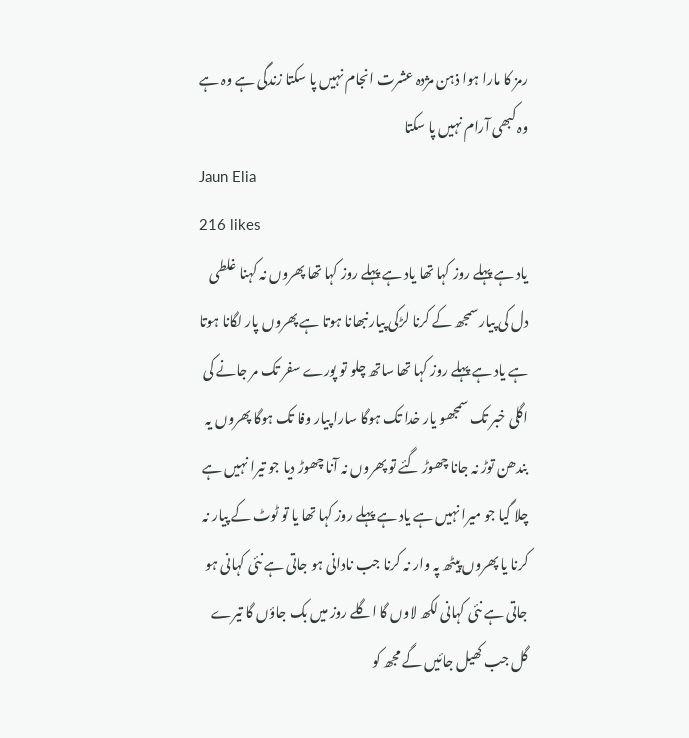رمز کا مارا ہوا ذہن مژدہ عشرت انجام نہیں پا سکتا زندگی ہے وہ ہے وہ کبھی آرام نہیں پا سکتا
Jaun Elia
216 likes
یاد ہے پہلے روز کہا تھا یاد ہے پہلے روز کہا تھا پھروں نہ کہنا غلطی دل کی پیار سمجھ کے کرنا لڑکی پیار نبھانا ہوتا ہے پھروں پار لگانا ہوتا ہے یاد ہے پہلے روز کہا تھا ساتھ چلو تو پورے سفر تک مر جانے کی اگلی خبر تک سمجھو یار خدا تک ہوگا سارا پیار وفا تک ہوگا پھروں یہ بندھن توڑ نہ جانا چھوڑ گئے تو پھروں نہ آنا چھوڑ دیا جو تیرا نہیں ہے چلا گیا جو میرا نہیں ہے یاد ہے پہلے روز کہا تھا یا تو ٹوٹ کے پیار نہ کرنا یا پھروں پیٹھ پہ وار نہ کرنا جب نادانی ہو جاتی ہے نئی کہانی ہو جاتی ہے نئی کہانی لکھ لاوں گا اگلے روز میں بک جاؤں گا تیرے گل جب کھیل جائیں گے مجھ کو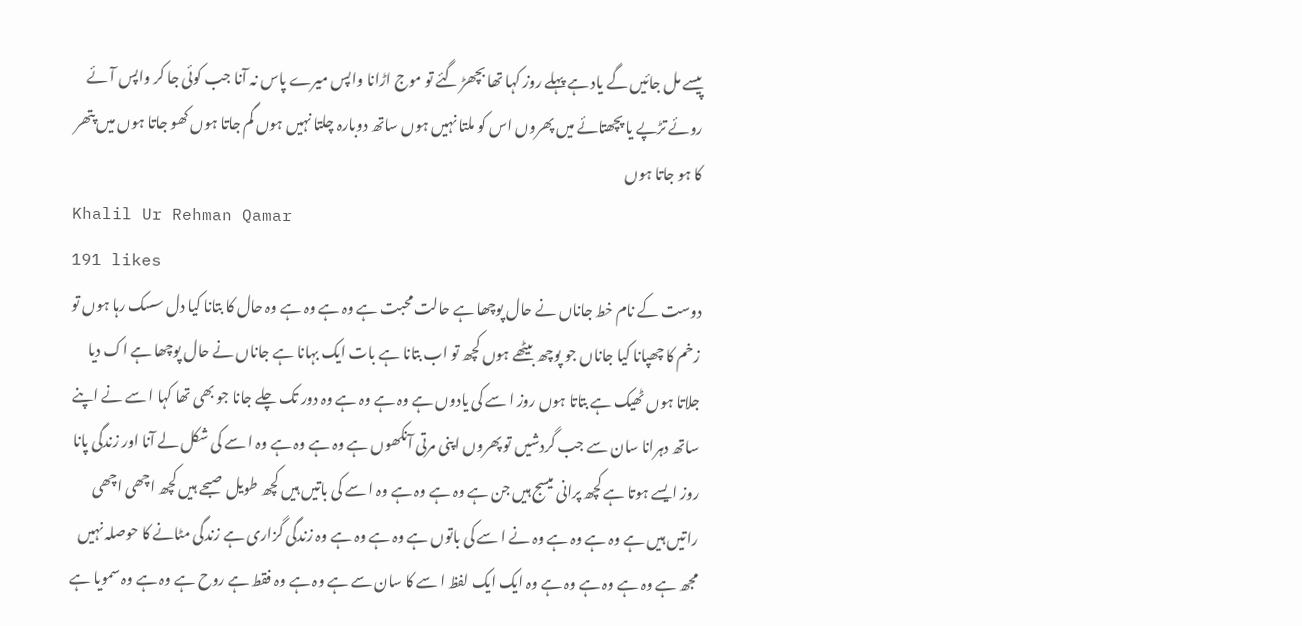پیسے مل جائیں گے یاد ہے پہلے روز کہا تھا بچھڑ گئے تو موج اڑانا واپس میرے پاس نہ آنا جب کوئی جا کر واپس آئے روئے تڑپے یا پچھتائے میں پھروں اس کو ملتا نہیں ہوں ساتھ دوبارہ چلتا نہیں ہوں گم جاتا ہوں کھو جاتا ہوں میں پتھر کا ہو جاتا ہوں
Khalil Ur Rehman Qamar
191 likes
دوست کے نام خط جاناں نے حال پوچھا ہے حالت محبت ہے وہ ہے وہ ہے وہ حال کا بتانا کیا دل سسک رہا ہوں تو زخم کا چھپانا کیا جاناں جو پوچھ بیٹھے ہوں کچھ تو اب بتانا ہے بات ایک بہانا ہے جاناں نے حال پوچھا ہے اک دیا جلاتا ہوں ٹھیک ہے بتاتا ہوں روز ا سے کی یادوں ہے وہ ہے وہ ہے وہ دور تک چلے جانا جو بھی تھا کہا ا سے نے اپنے ساتھ دہرانا سان سے جب گردشیں تو پھروں اپنی مرتی آنکھوں ہے وہ ہے وہ ہے وہ ا سے کی شکل لے آنا اور زندگی پانا روز ایسے ہوتا ہے کچھ پرانی میسج ہیں جن ہے وہ ہے وہ ہے وہ ا سے کی باتیں ہیں کچھ طویل صبحے ہیں کچھ اچھی اچھی راتیں ہیں ہے وہ ہے وہ ہے وہ نے ا سے کی باتوں ہے وہ ہے وہ ہے وہ زندگی گزاری ہے زندگی مٹانے کا حوصلہ نہیں مجھ ہے وہ ہے وہ ہے وہ ہے وہ ایک ایک لفظ ا سے کا سان سے ہے وہ ہے وہ فقط ہے روح ہے وہ ہے وہ سمویا ہے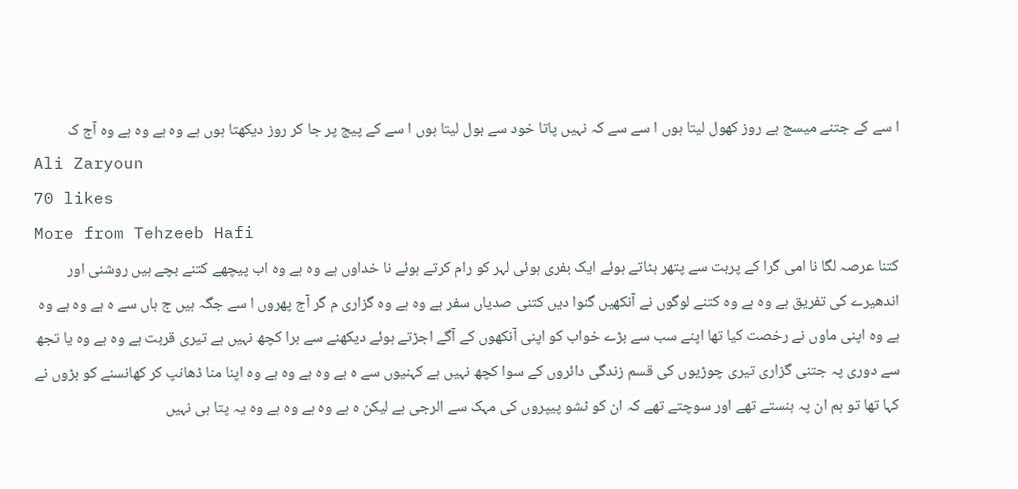ا سے کے جتنے میسج ہے روز کھول لیتا ہوں ا سے سے کہ نہیں پاتا خود سے بول لیتا ہوں ا سے کے پیج پر جا کر روز دیکھتا ہوں ہے وہ ہے وہ ہے وہ آج ک
Ali Zaryoun
70 likes
More from Tehzeeb Hafi
کتنا عرصہ لگا نا امی گرا کے پربت سے پتھر ہٹاتے ہوئے ایک بفری ہوئی لہر کو رام کرتے ہوئے نا خداوں ہے وہ ہے وہ اب پیچھے کتنے بچے ہیں روشنی اور اندھیرے کی تفریق ہے وہ ہے وہ کتنے لوگوں نے آنکھیں گنوا دیں کتنی صدیاں سفر ہے وہ ہے وہ گزاری م گر آج پھروں ا سے جگہ ہیں ج ہاں سے ہ ہے وہ ہے وہ ہے وہ اپنی ماوں نے رخصت کیا تھا اپنے سب سے بڑے خواب کو اپنی آنکھوں کے آگے اجڑتے ہوئے دیکھنے سے برا کچھ نہیں ہے تیری قربت ہے وہ ہے وہ یا تجھ سے دوری پہ جتنی گزاری تیری چوڑیوں کی قسم زندگی دائروں کے سوا کچھ نہیں ہے کہنیوں سے ہ ہے وہ ہے وہ ہے وہ اپنا منا ڈھانپ کر کھانسنے کو بڑوں نے کہا تھا تو ہم ان پہ ہنستے تھے اور سوچتے تھے کہ ان کو ٹشو پیپروں کی مہک سے الرجی ہے لیکن ہ ہے وہ ہے وہ ہے وہ یہ پتا ہی نہیں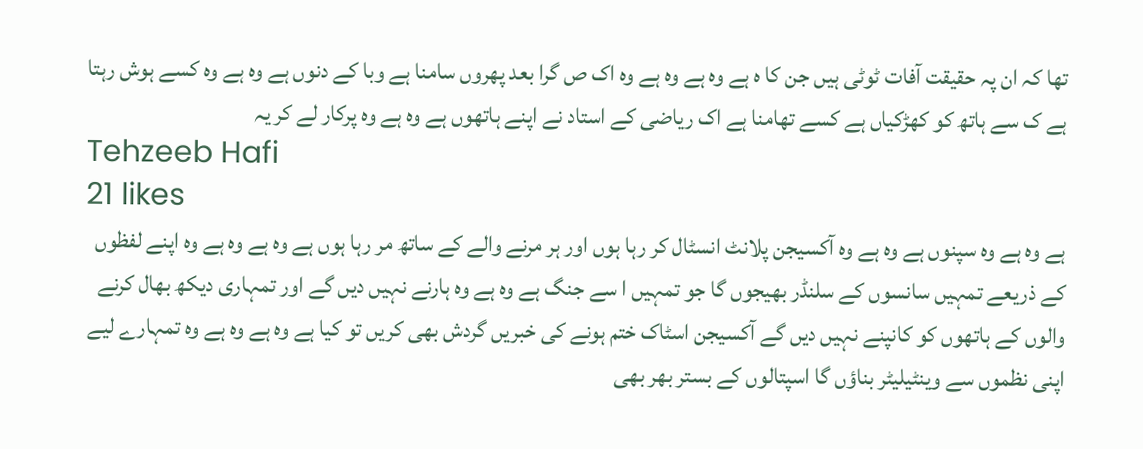تھا کہ ان پہ حقیقت آفات ٹوٹی ہیں جن کا ہ ہے وہ ہے وہ ہے وہ اک ص گرا بعد پھروں سامنا ہے وبا کے دنوں ہے وہ ہے وہ کسے ہوش رہتا ہے ک سے ہاتھ کو کھڑکیاں ہے کسے تھامنا ہے اک ریاضی کے استاد نے اپنے ہاتھوں ہے وہ ہے وہ پرکار لے کر یہ
Tehzeeb Hafi
21 likes
ہے وہ ہے وہ سپنوں ہے وہ ہے وہ آکسیجن پلانٹ انسٹال کر رہا ہوں اور ہر مرنے والے کے ساتھ مر رہا ہوں ہے وہ ہے وہ ہے وہ اپنے لفظوں کے ذریعے تمہیں سانسوں کے سلنڈر بھیجوں گا جو تمہیں ا سے جنگ ہے وہ ہے وہ ہارنے نہیں دیں گے اور تمہاری دیکھ بھال کرنے والوں کے ہاتھوں کو کانپنے نہیں دیں گے آکسیجن اسٹاک ختم ہونے کی خبریں گردش بھی کریں تو کیا ہے وہ ہے وہ ہے وہ تمہارے لیے اپنی نظموں سے وینٹیلیٹر بناؤں گا اسپتالوں کے بستر بھر بھی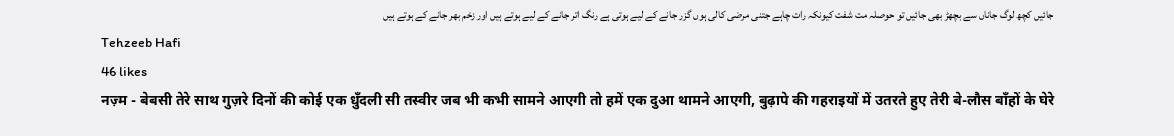جائیں کچھ لوگ جاناں سے بچھڑ بھی جائیں تو حوصلہ مت شفت کیونکہ رات چاہے جتنی مرضی کالی ہوں گزر جانے کے لیے ہوتی ہے رنگ اتر جانے کے لیے ہوتے ہیں اور زخم بھر جانے کے ہوتے ہیں
Tehzeeb Hafi
46 likes
नज़्म - बेबसी तेरे साथ गुज़रे दिनों की कोई एक धुँदली सी तस्वीर जब भी कभी सामने आएगी तो हमें एक दुआ थामने आएगी, बुढ़ापे की गहराइयों में उतरते हुए तेरी बे-लौस बाँहों के घेरे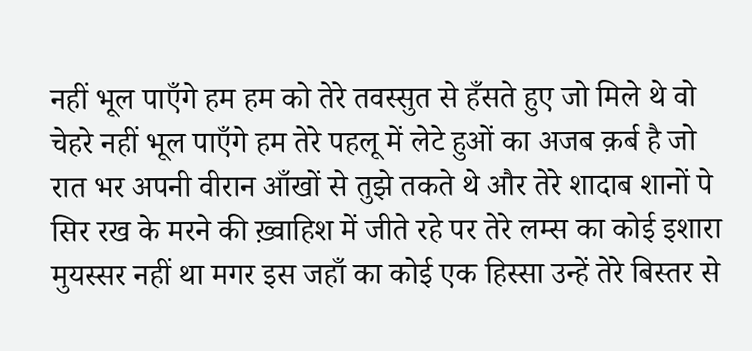नहीं भूल पाएँगे हम हम को तेरे तवस्सुत से हँसते हुए जो मिले थे वो चेहरे नहीं भूल पाएँगे हम तेरे पहलू में लेटे हुओं का अजब क़र्ब है जो रात भर अपनी वीरान आँखों से तुझे तकते थे और तेरे शादाब शानों पे सिर रख के मरने की ख़्वाहिश में जीते रहे पर तेरे लम्स का कोई इशारा मुयस्सर नहीं था मगर इस जहाँ का कोई एक हिस्सा उन्हें तेरे बिस्तर से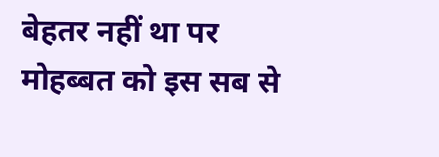बेहतर नहीं था पर मोहब्बत को इस सब से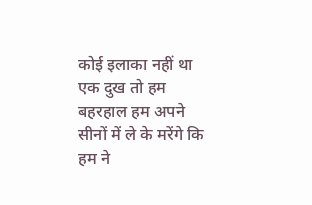कोई इलाका नहीं था एक दुख तो हम बहरहाल हम अपने सीनों में ले के मरेंगे कि हम ने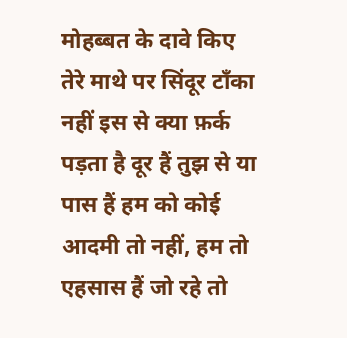मोहब्बत के दावे किए तेरे माथे पर सिंदूर टाँका नहीं इस से क्या फ़र्क पड़ता है दूर हैं तुझ से या पास हैं हम को कोई आदमी तो नहीं, हम तो एहसास हैं जो रहे तो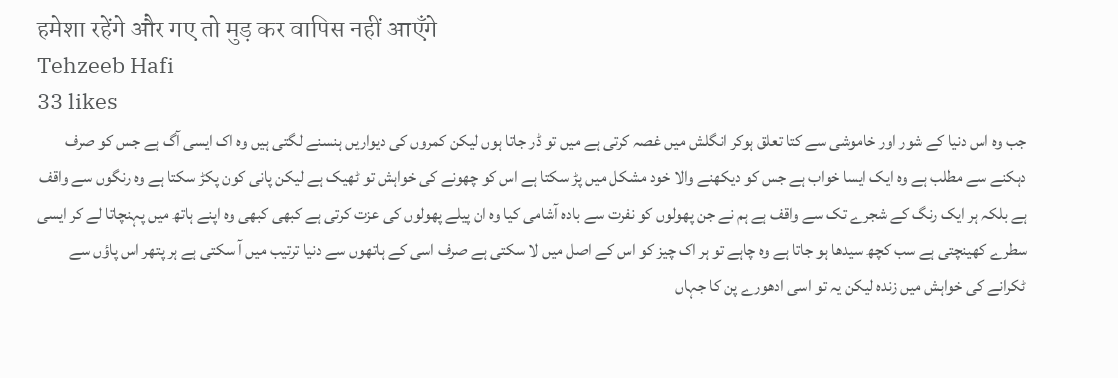हमेशा रहेंगे और गए तो मुड़ कर वापिस नहीं आएँगे
Tehzeeb Hafi
33 likes
جب وہ اس دنیا کے شور اور خاموشی سے کتا تعلق ہوکر انگلش میں غصہ کرتی ہے میں تو ڈر جاتا ہوں لیکن کمروں کی دیواریں ہنسنے لگتی ہیں وہ اک ایسی آگ ہے جس کو صرف دہکنے سے مطلب ہے وہ ایک ایسا خواب ہے جس کو دیکھنے والا خود مشکل میں پڑ سکتا ہے اس کو چھونے کی خواہش تو ٹھیک ہے لیکن پانی کون پکڑ سکتا ہے وہ رنگوں سے واقف ہے بلکہ ہر ایک رنگ کے شجرے تک سے واقف ہے ہم نے جن پھولوں کو نفرت سے بادہ آشامی کیا وہ ان پیلے پھولوں کی عزت کرتی ہے کبھی کبھی وہ اپنے ہاتھ میں پہنچاتا لے کر ایسی سطرے کھینچتی ہے سب کچھ سیدھا ہو جاتا ہے وہ چاہے تو ہر اک چیز کو اس کے اصل میں لا سکتی ہے صرف اسی کے ہاتھوں سے دنیا ترتیب میں آ سکتی ہے ہر پتھر اس پاؤں سے ٹکرانے کی خواہش میں زندہ لیکن یہ تو اسی ادھورے پن کا جہاں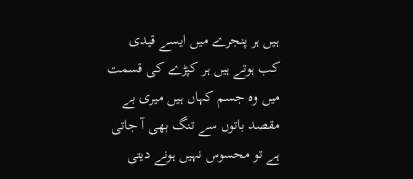ہیں ہر پنجرے میں ایسے قیدی کب ہوتے ہیں ہر کپڑے کی قسمت میں وہ جسم کہاں ہیں میری بے مقصد باتوں سے تنگ بھی آ جاتی ہے تو محسوس نہیں ہونے دیتی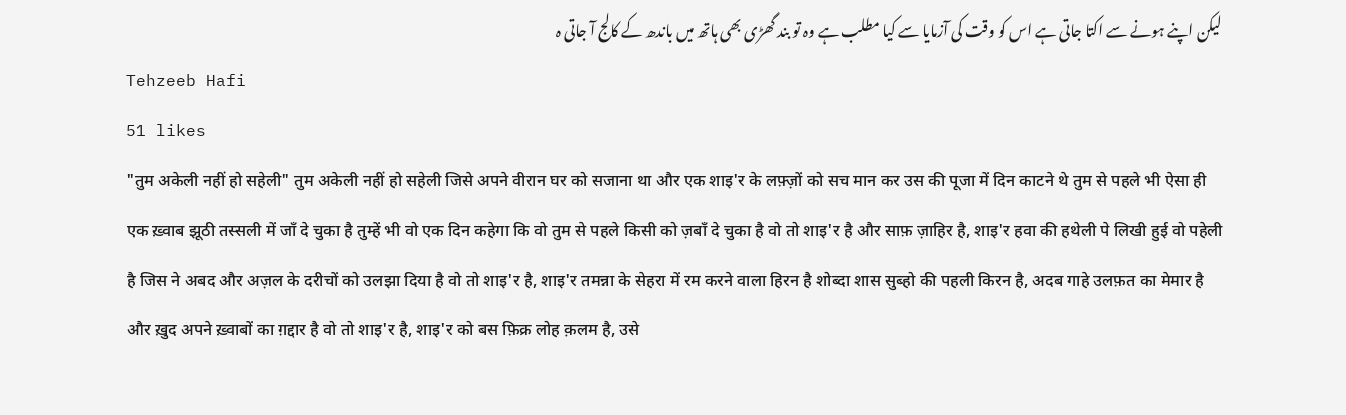لیکن اپنے ہونے سے اکتا جاتی ہے اس کو وقت کی آزمایا سے کیا مطلب ہے وہ تو بند گھڑی بھی ہاتھ میں باندھ کے کالج آ جاتی ہ
Tehzeeb Hafi
51 likes
"तुम अकेली नहीं हो सहेली" तुम अकेली नहीं हो सहेली जिसे अपने वीरान घर को सजाना था और एक शाइ'र के लफ़्ज़ों को सच मान कर उस की पूजा में दिन काटने थे तुम से पहले भी ऐसा ही एक ख़्वाब झूठी तस्सली में जाँ दे चुका है तुम्हें भी वो एक दिन कहेगा कि वो तुम से पहले किसी को ज़बाँ दे चुका है वो तो शाइ'र है और साफ़ ज़ाहिर है, शाइ'र हवा की हथेली पे लिखी हुई वो पहेली है जिस ने अबद और अज़ल के दरीचों को उलझा दिया है वो तो शाइ'र है, शाइ'र तमन्ना के सेहरा में रम करने वाला हिरन है शोब्दा शास सुब्हो की पहली किरन है, अदब गाहे उलफ़त का मेमार है और ख़ुद अपने ख़्वाबों का ग़द्दार है वो तो शाइ'र है, शाइ'र को बस फ़िक्र लोह क़लम है, उसे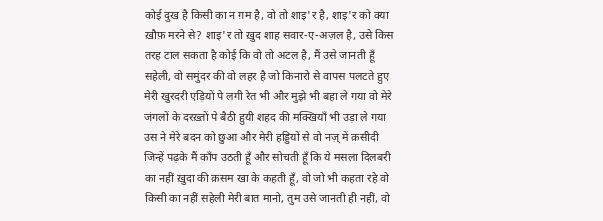कोई दुख है किसी का न ग़म है, वो तो शाइ'र है, शाइ'र को क्या ख़ौफ़ मरने से? शाइ'र तो ख़ुद शाह सवार-ए-अज़ल है, उसे किस तरह टाल सकता है कोई कि वो तो अटल है, मैं उसे जानती हूँ सहेली, वो समुंदर की वो लहर है जो किनारो से वापस पलटते हुए मेरी खुरदरी एड़ियों पे लगी रेत भी और मुझे भी बहा ले गया वो मेरे जंगलों के दरख़्तों पे बैठी हुयी शहद की मक्खियाँ भी उड़ा ले गया उस ने मेरे बदन को छुआ और मेरी हड्डियों से वो नज़् में क़सीदी जिन्हें पढ़के मैं काँप उठती हूँ और सोचती हूँ कि ये मसला दिलबरी का नहीं ख़ुदा की क़सम खा के कहती हूँ, वो जो भी कहता रहे वो किसी का नहीं सहेली मेरी बात मानो, तुम उसे जानती ही नहीं, वो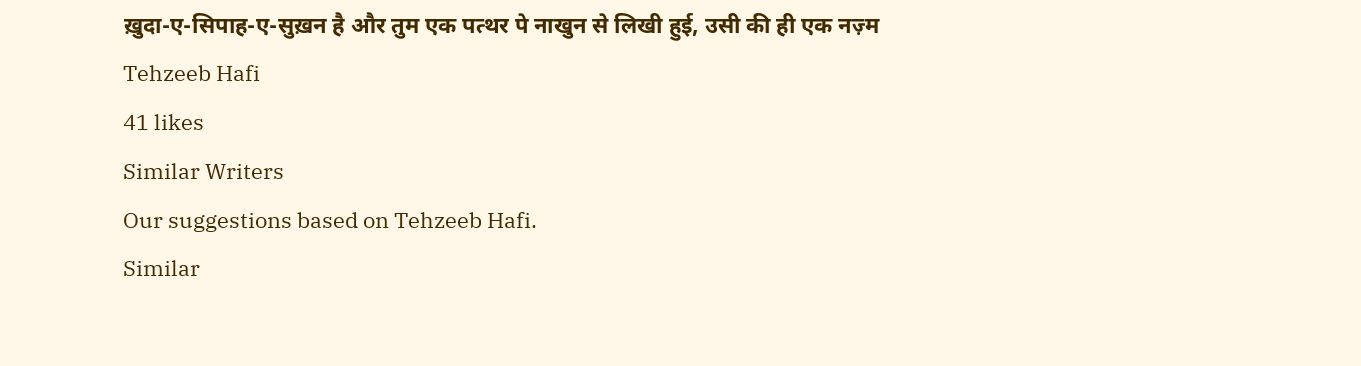ख़ुदा-ए-सिपाह-ए-सुख़न है और तुम एक पत्थर पे नाखुन से लिखी हुई, उसी की ही एक नज़्म
Tehzeeb Hafi
41 likes
Similar Writers
Our suggestions based on Tehzeeb Hafi.
Similar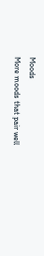Moods
More moods that pair well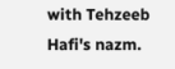with Tehzeeb Hafi's nazm.